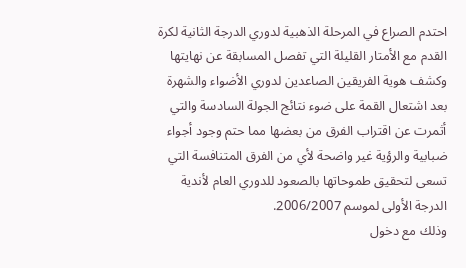احتدم الصراع في المرحلة الذهبية لدوري الدرجة الثانية لكرة القدم مع الأمتار القليلة التي تفصل المسابقة عن نهايتها وكشف هوية الفريقين الصاعدين لدوري الأضواء والشهرة بعد اشتعال القمة على ضوء نتائج الجولة السادسة والتي أثمرت عن اقتراب الفرق من بعضها مما حتم وجود أجواء ضبابية والرؤية غير واضحة لأي من الفرق المتنافسة التي تسعى لتحقيق طموحاتها بالصعود للدوري العام لأندية الدرجة الأولى لموسم 2006/2007.
وذلك مع دخول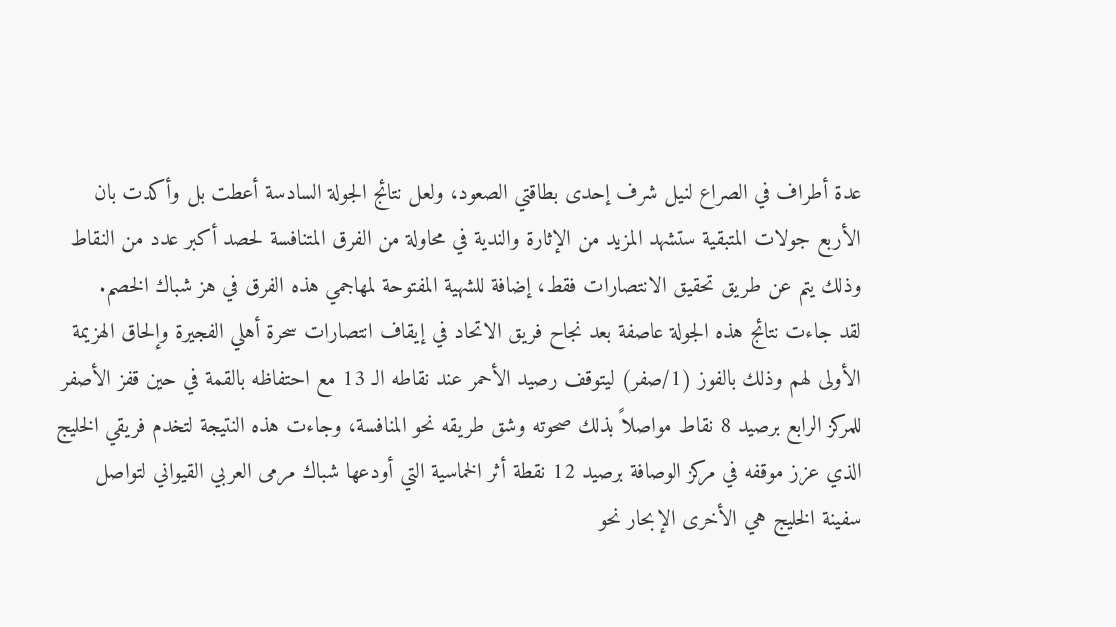عدة أطراف في الصراع لنيل شرف إحدى بطاقتي الصعود، ولعل نتائج الجولة السادسة أعطت بل وأكدت بان الأربع جولات المتبقية ستشهد المزيد من الإثارة والندية في محاولة من الفرق المتنافسة لحصد أكبر عدد من النقاط وذلك يتم عن طريق تحقيق الانتصارات فقط، إضافة للشهية المفتوحة لمهاجمي هذه الفرق في هز شباك الخصم.
لقد جاءت نتائج هذه الجولة عاصفة بعد نجاح فريق الاتحاد في إيقاف انتصارات سحرة أهلي الفجيرة وإلحاق الهزيمة الأولى لهم وذلك بالفوز (1/صفر) ليتوقف رصيد الأحمر عند نقاطه الـ 13 مع احتفاظه بالقمة في حين قفز الأصفر للمركز الرابع برصيد 8 نقاط مواصلاً بذلك صحوته وشق طريقه نحو المنافسة، وجاءت هذه النتيجة لتخدم فريقي الخليج الذي عزز موقفه في مركز الوصافة برصيد 12 نقطة أثر الخماسية التي أودعها شباك مرمى العربي القيواني لتواصل سفينة الخليج هي الأخرى الإبحار نحو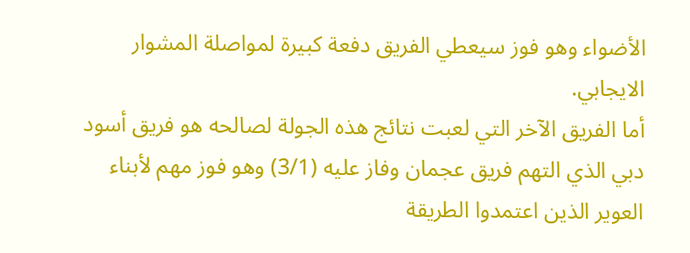الأضواء وهو فوز سيعطي الفريق دفعة كبيرة لمواصلة المشوار الايجابي.
أما الفريق الآخر التي لعبت نتائج هذه الجولة لصالحه هو فريق أسود دبي الذي التهم فريق عجمان وفاز عليه (3/1) وهو فوز مهم لأبناء العوير الذين اعتمدوا الطريقة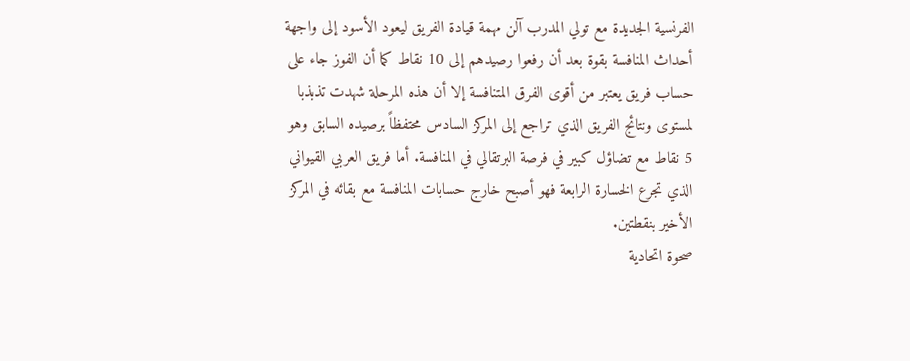الفرنسية الجديدة مع تولي المدرب آلن مهمة قيادة الفريق ليعود الأسود إلى واجهة أحداث المنافسة بقوة بعد أن رفعوا رصيدهم إلى 10 نقاط كما أن الفوز جاء على حساب فريق يعتبر من أقوى الفرق المتنافسة إلا أن هذه المرحلة شهدت تذبذبا لمستوى ونتائج الفريق الذي تراجع إلى المركز السادس محتفظاً برصيده السابق وهو 5 نقاط مع تضاؤل كبير في فرصة البرتقالي في المنافسة. أما فريق العربي القيواني الذي تجرع الخسارة الرابعة فهو أصبح خارج حسابات المنافسة مع بقائه في المركز الأخير بنقطتين.
صحوة اتحادية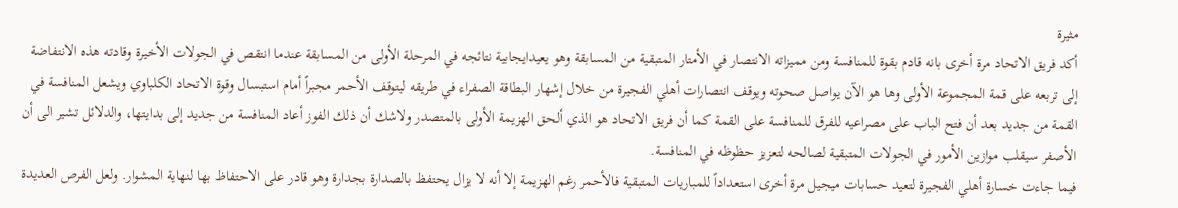مثيرة
أكد فريق الاتحاد مرة أخرى بانه قادم بقوة للمنافسة ومن مميزاته الانتصار في الأمتار المتبقية من المسابقة وهو يعيدايجابية نتائجه في المرحلة الأولى من المسابقة عندما انتقص في الجولات الأخيرة وقادته هذه الانتفاضة إلى تربعه على قمة المجموعة الأولى وها هو الآن يواصل صحوته ويوقف انتصارات أهلي الفجيرة من خلال إشهار البطاقة الصفراء في طريقه ليتوقف الأحمر مجبراً أمام استبسال وقوة الاتحاد الكلباوي ويشعل المنافسة في القمة من جديد بعد أن فتح الباب على مصراعيه للفرق للمنافسة على القمة كما أن فريق الاتحاد هو الذي ألحق الهزيمة الأولى بالمتصدر ولاشك أن ذلك الفوز أعاد المنافسة من جديد إلى بدايتها، والدلائل تشير الى أن الأصفر سيقلب موازين الأمور في الجولات المتبقية لصالحه لتعزيز حظوظه في المنافسة.
فيما جاءت خسارة أهلي الفجيرة لتعيد حسابات ميجيل مرة أخرى استعداداً للمباريات المتبقية فالأحمر رغم الهزيمة إلا أنه لا يزال يحتفظ بالصدارة بجدارة وهو قادر على الاحتفاظ بها لنهاية المشوار. ولعل الفرص العديدة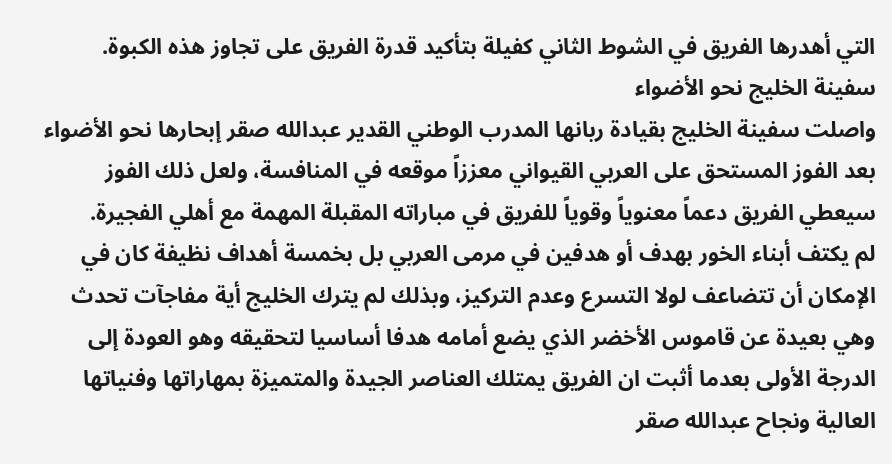التي أهدرها الفريق في الشوط الثاني كفيلة بتأكيد قدرة الفريق على تجاوز هذه الكبوة.
سفينة الخليج نحو الأضواء
واصلت سفينة الخليج بقيادة ربانها المدرب الوطني القدير عبدالله صقر إبحارها نحو الأضواء بعد الفوز المستحق على العربي القيواني معززاً موقعه في المنافسة، ولعل ذلك الفوز سيعطي الفريق دعماً معنوياً وقوياً للفريق في مباراته المقبلة المهمة مع أهلي الفجيرة.
لم يكتف أبناء الخور بهدف أو هدفين في مرمى العربي بل بخمسة أهداف نظيفة كان في الإمكان أن تتضاعف لولا التسرع وعدم التركيز، وبذلك لم يترك الخليج أية مفاجآت تحدث وهي بعيدة عن قاموس الأخضر الذي يضع أمامه هدفا أساسيا لتحقيقه وهو العودة إلى الدرجة الأولى بعدما أثبت ان الفريق يمتلك العناصر الجيدة والمتميزة بمهاراتها وفنياتها العالية ونجاح عبدالله صقر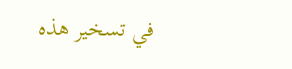في تسخير هذه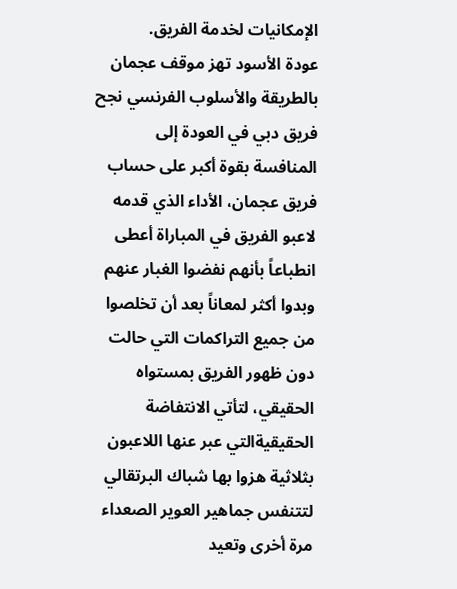الإمكانيات لخدمة الفريق.
عودة الأسود تهز موقف عجمان
بالطريقة والأسلوب الفرنسي نجح فريق دبي في العودة إلى المنافسة بقوة أكبر على حساب فريق عجمان، الأداء الذي قدمه لاعبو الفريق في المباراة أعطى انطباعاً بأنهم نفضوا الغبار عنهم وبدوا أكثر لمعاناً بعد أن تخلصوا من جميع التراكمات التي حالت دون ظهور الفريق بمستواه الحقيقي، لتأتي الانتفاضة الحقيقيةالتي عبر عنها اللاعبون بثلاثية هزوا بها شباك البرتقالي لتتنفس جماهير العوير الصعداء مرة أخرى وتعيد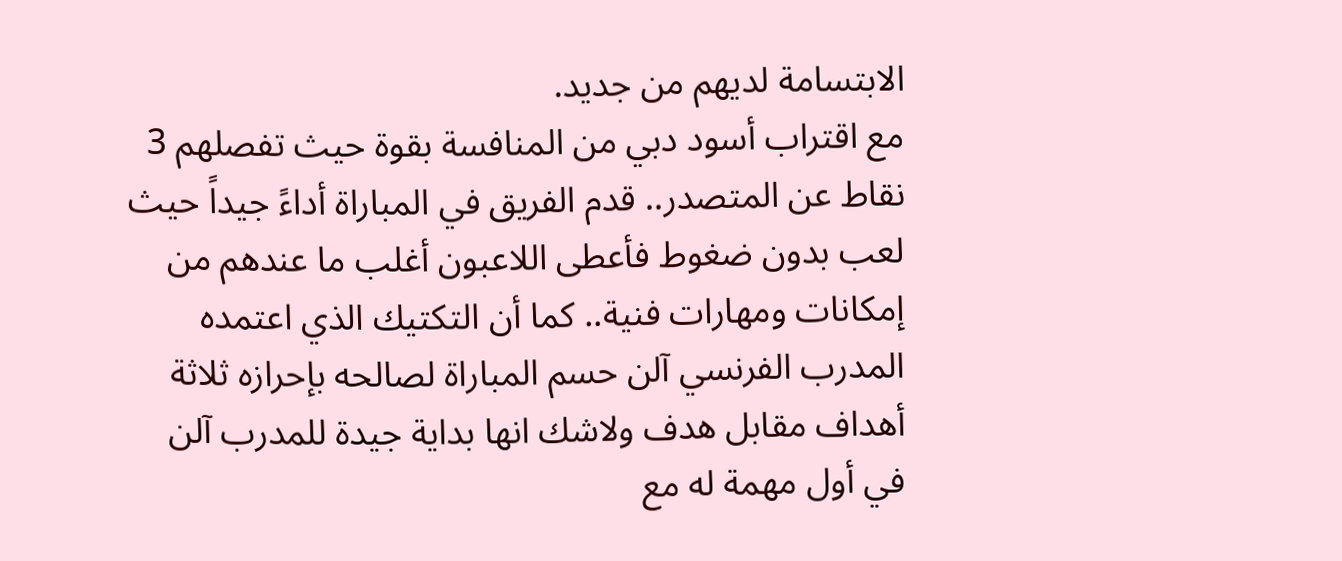الابتسامة لديهم من جديد.
مع اقتراب أسود دبي من المنافسة بقوة حيث تفصلهم 3 نقاط عن المتصدر.. قدم الفريق في المباراة أداءً جيداً حيث لعب بدون ضغوط فأعطى اللاعبون أغلب ما عندهم من إمكانات ومهارات فنية.. كما أن التكتيك الذي اعتمده المدرب الفرنسي آلن حسم المباراة لصالحه بإحرازه ثلاثة أهداف مقابل هدف ولاشك انها بداية جيدة للمدرب آلن في أول مهمة له مع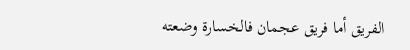الفريق أما فريق عجمان فالخسارة وضعته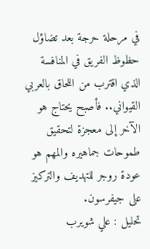في مرحلة حرجة بعد تضاؤل حظوظ الفريق في المنافسة الذي اقترب من اللحاق بالعربي القيواني.. فأصبح يحتاج هو الآخر إلى معجزة لتحقيق طموحات جماهيره والمهم هو عودة روجر للتهديف والتركيز على جيفرسون.
تحليل : علي شويرب